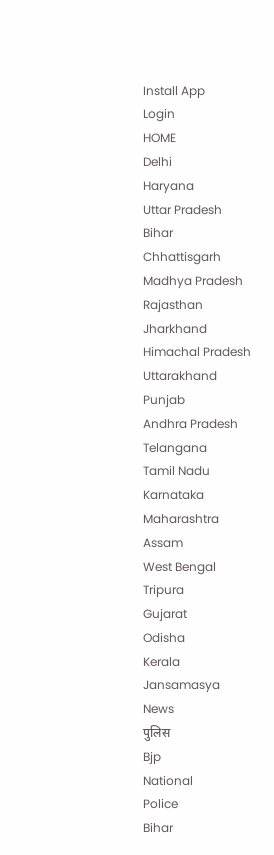Install App
Login
HOME
Delhi
Haryana
Uttar Pradesh
Bihar
Chhattisgarh
Madhya Pradesh
Rajasthan
Jharkhand
Himachal Pradesh
Uttarakhand
Punjab
Andhra Pradesh
Telangana
Tamil Nadu
Karnataka
Maharashtra
Assam
West Bengal
Tripura
Gujarat
Odisha
Kerala
Jansamasya
News
पुलिस
Bjp
National
Police
Bihar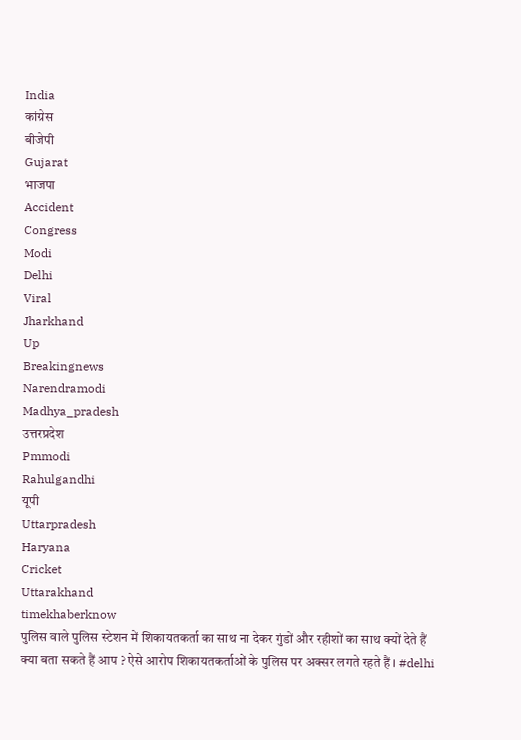India
कांग्रेस
बीजेपी
Gujarat
भाजपा
Accident
Congress
Modi
Delhi
Viral
Jharkhand
Up
Breakingnews
Narendramodi
Madhya_pradesh
उत्तरप्रदेश
Pmmodi
Rahulgandhi
यूपी
Uttarpradesh
Haryana
Cricket
Uttarakhand
timekhaberknow
पुलिस वाले पुलिस स्टेशन में शिकायतकर्ता का साथ ना देकर गुंडों और रहीशों का साथ क्यों देते हैं क्या बता सकते हैं आप ? ऐसे आरोप शिकायतकर्ताओं के पुलिस पर अक्सर लगते रहते हैं । #delhi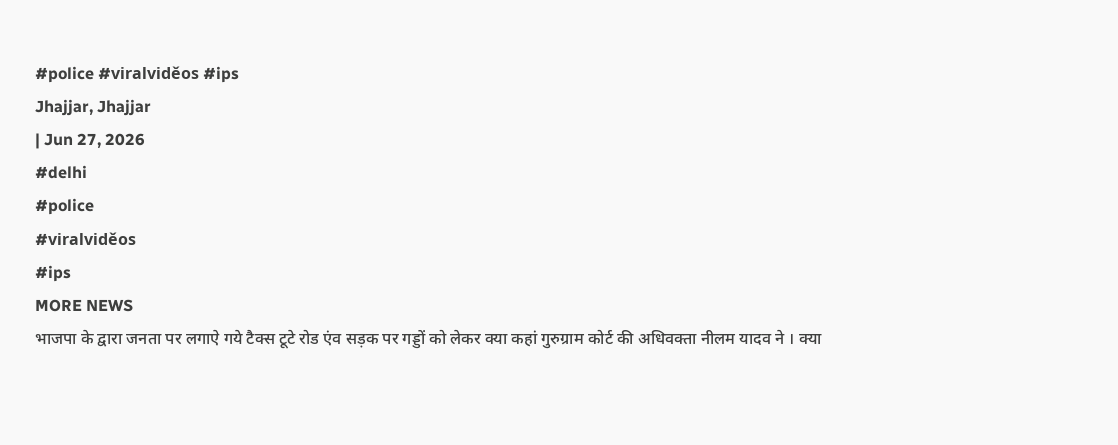#police #viralviděos #ips
Jhajjar, Jhajjar
| Jun 27, 2026
#delhi
#police
#viralviděos
#ips
MORE NEWS
भाजपा के द्वारा जनता पर लगाऐ गये टैक्स टूटे रोड एंव सड़क पर गड्डों को लेकर क्या कहां गुरुग्राम कोर्ट की अधिवक्ता नीलम यादव ने । क्या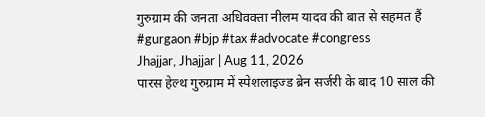गुरुग्राम की जनता अधिवक्ता नीलम यादव की बात से सहमत हैं #gurgaon #bjp #tax #advocate #congress
Jhajjar, Jhajjar | Aug 11, 2026
पारस हेल्थ गुरुग्राम में स्पेशलाइज्ड ब्रेन सर्जरी के बाद 10 साल की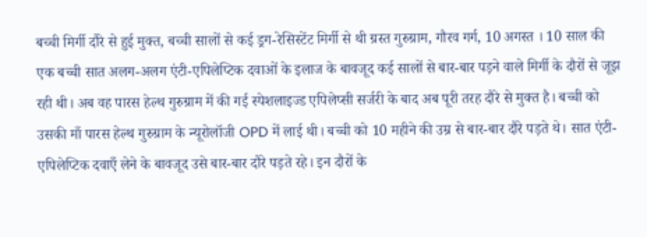बच्ची मिर्गी दौरे से हुई मुक्त, बच्ची सालों से कई ड्रग-रेसिस्टेंट मिर्गी से थी ग्रस्त गुरुग्राम, गौरव गर्ग, 10 अगस्त । 10 साल की एक बच्ची सात अलग-अलग एंटी-एपिलेप्टिक दवाओं के इलाज के बावजूद कई सालों से बार-बार पड़ने वाले मिर्गी के दौरों से जूझ रही थी। अब वह पारस हेल्थ गुरुग्राम में की गई स्पेशलाइज्ड एपिलेप्सी सर्जरी के बाद अब पूरी तरह दौरे से मुक्त है। बच्ची को उसकी माँ पारस हेल्थ गुरुग्राम के न्यूरोलॉजी OPD में लाई थी। बच्ची को 10 महीने की उम्र से बार-बार दौरे पड़ते थे। सात एंटी-एपिलेप्टिक दवाएँ लेने के बावजूद उसे बार-बार दौरे पड़ते रहे। इन दौरों के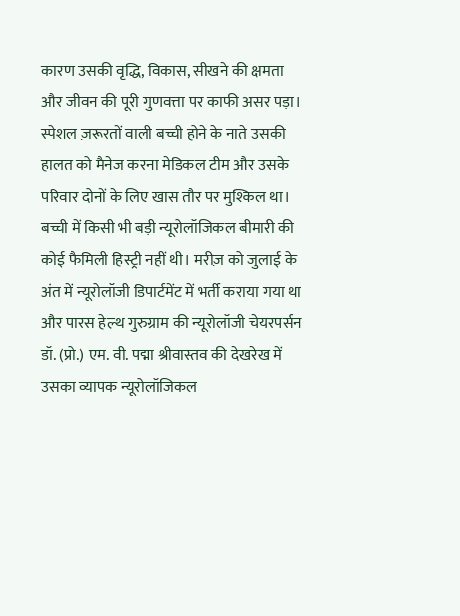कारण उसकी वृद्धि, विकास, सीखने की क्षमता और जीवन की पूरी गुणवत्ता पर काफी असर पड़ा। स्पेशल ज़रूरतों वाली बच्ची होने के नाते उसकी हालत को मैनेज करना मेडिकल टीम और उसके परिवार दोनों के लिए खास तौर पर मुश्किल था। बच्ची में किसी भी बड़ी न्यूरोलॉजिकल बीमारी की कोई फैमिली हिस्ट्री नहीं थी। मरीज़ को जुलाई के अंत में न्यूरोलॉजी डिपार्टमेंट में भर्ती कराया गया था और पारस हेल्थ गुरुग्राम की न्यूरोलॉजी चेयरपर्सन डॉ. (प्रो.) एम. वी. पद्मा श्रीवास्तव की देखरेख में उसका व्यापक न्यूरोलॉजिकल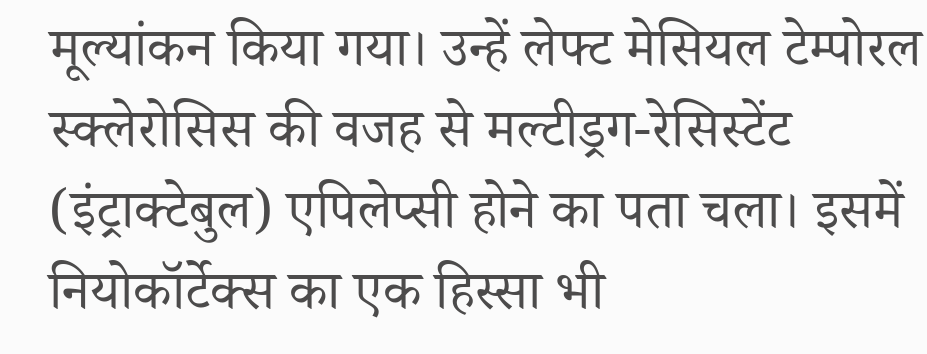मूल्यांकन किया गया। उन्हें लेफ्ट मेसियल टेम्पोरल स्क्लेरोसिस की वजह से मल्टीड्रग-रेसिस्टेंट (इंट्राक्टेबुल) एपिलेप्सी होने का पता चला। इसमें नियोकॉर्टेक्स का एक हिस्सा भी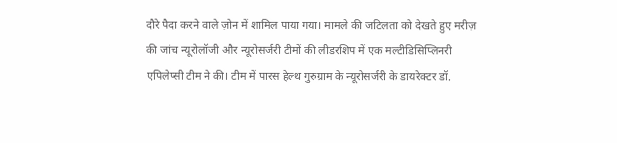दौरे पैदा करने वाले ज़ोन में शामिल पाया गया। मामले की जटिलता को देखते हुए मरीज़ की जांच न्यूरोलॉजी और न्यूरोसर्जरी टीमों की लीडरशिप में एक मल्टीडिसिप्लिनरी एपिलेप्सी टीम ने की। टीम में पारस हेल्थ गुरुग्राम के न्यूरोसर्जरी के डायरेक्टर डॉ.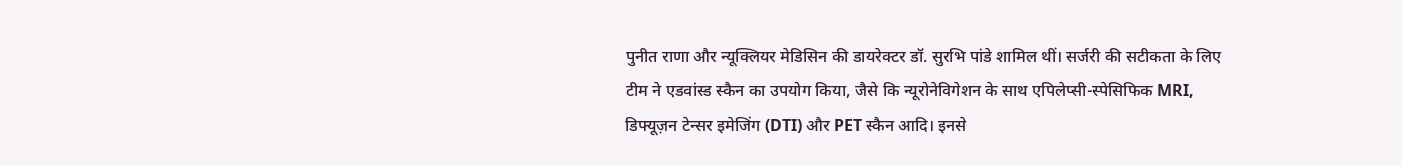पुनीत राणा और न्यूक्लियर मेडिसिन की डायरेक्टर डॉ. सुरभि पांडे शामिल थीं। सर्जरी की सटीकता के लिए टीम ने एडवांस्ड स्कैन का उपयोग किया, जैसे कि न्यूरोनेविगेशन के साथ एपिलेप्सी-स्पेसिफिक MRI, डिफ्यूज़न टेन्सर इमेजिंग (DTI) और PET स्कैन आदि। इनसे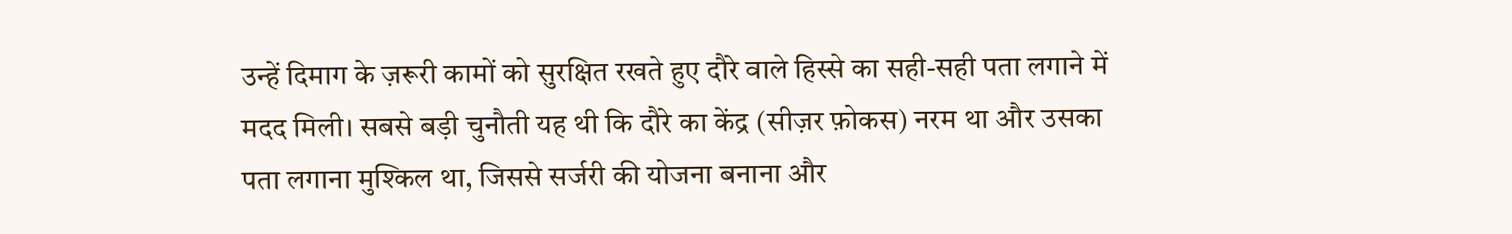उन्हें दिमाग के ज़रूरी कामों को सुरक्षित रखते हुए दौरे वाले हिस्से का सही-सही पता लगाने में मदद मिली। सबसे बड़ी चुनौती यह थी कि दौरे का केंद्र (सीज़र फ़ोकस) नरम था और उसका पता लगाना मुश्किल था, जिससे सर्जरी की योजना बनाना और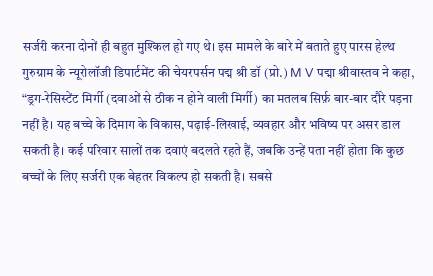सर्जरी करना दोनों ही बहुत मुश्किल हो गए थे। इस मामले के बारे में बताते हुए पारस हेल्थ गुरुग्राम के न्यूरोलॉजी डिपार्टमेंट की चेयरपर्सन पद्म श्री डॉ (प्रो.) M V पद्मा श्रीवास्तव ने कहा, “ड्रग-रेसिस्टेंट मिर्गी (दवाओं से ठीक न होने वाली मिर्गी) का मतलब सिर्फ़ बार-बार दौरे पड़ना नहीं है। यह बच्चे के दिमाग के विकास, पढ़ाई-लिखाई, व्यवहार और भविष्य पर असर डाल सकती है। कई परिवार सालों तक दवाएं बदलते रहते हैं, जबकि उन्हें पता नहीं होता कि कुछ बच्चों के लिए सर्जरी एक बेहतर विकल्प हो सकती है। सबसे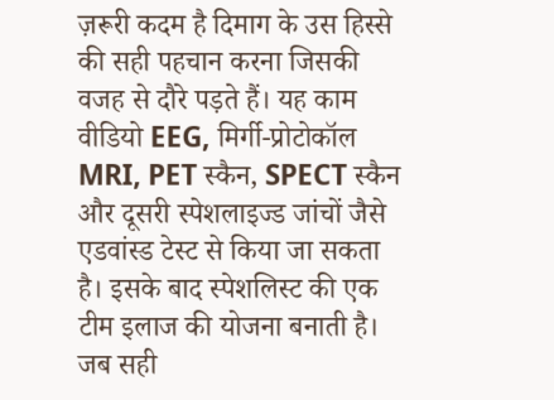ज़रूरी कदम है दिमाग के उस हिस्से की सही पहचान करना जिसकी वजह से दौरे पड़ते हैं। यह काम वीडियो EEG, मिर्गी-प्रोटोकॉल MRI, PET स्कैन, SPECT स्कैन और दूसरी स्पेशलाइज्ड जांचों जैसे एडवांस्ड टेस्ट से किया जा सकता है। इसके बाद स्पेशलिस्ट की एक टीम इलाज की योजना बनाती है। जब सही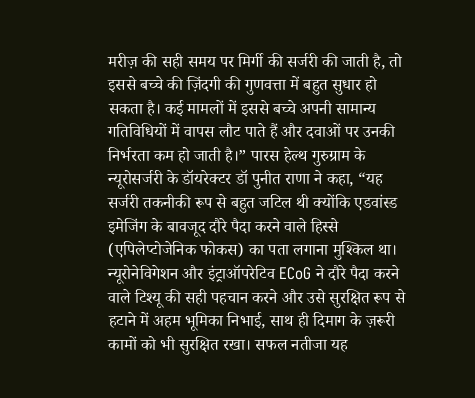मरीज़ की सही समय पर मिर्गी की सर्जरी की जाती है, तो इससे बच्चे की ज़िंदगी की गुणवत्ता में बहुत सुधार हो सकता है। कई मामलों में इससे बच्चे अपनी सामान्य गतिविधियों में वापस लौट पाते हैं और दवाओं पर उनकी निर्भरता कम हो जाती है।” पारस हेल्थ गुरुग्राम के न्यूरोसर्जरी के डॉयरेक्टर डॉ पुनीत राणा ने कहा, “यह सर्जरी तकनीकी रूप से बहुत जटिल थी क्योंकि एडवांस्ड इमेजिंग के बावजूद दौरे पैदा करने वाले हिस्से (एपिलेप्टोजेनिक फोकस) का पता लगाना मुश्किल था। न्यूरोनेविगेशन और इंट्राऑपरेटिव ECoG ने दौरे पैदा करने वाले टिश्यू की सही पहचान करने और उसे सुरक्षित रूप से हटाने में अहम भूमिका निभाई, साथ ही दिमाग के ज़रूरी कामों को भी सुरक्षित रखा। सफल नतीजा यह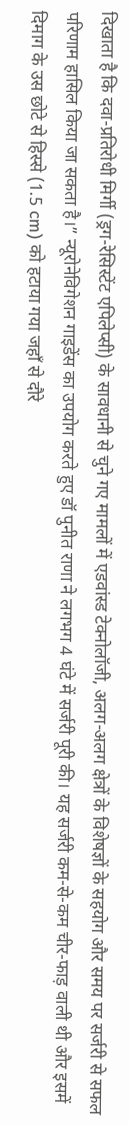दिखाता है कि दवा-प्रतिरोधी मिर्गी (ड्रग-रेसिस्टेंट एपिलेप्सी) के सावधानी से चुने गए मामलों में एडवांस्ड टेक्नोलॉजी, अलग-अलग क्षेत्रों के विशेषज्ञों के सहयोग और समय पर सर्जरी से सफल परिणाम हासिल किया जा सकता है।” न्यूरोनेविगेशन गाइडेंस का उपयोग करते हुए डॉ पुनीत राणा ने लगभग 4 घंटे में सर्जरी पूरी की। यह सर्जरी कम-से-कम चीर-फाड़ वाली थी और इसमें दिमाग के उस छोटे से हिस्से (1.5 cm) को हटाया गया जहाँ से दौरे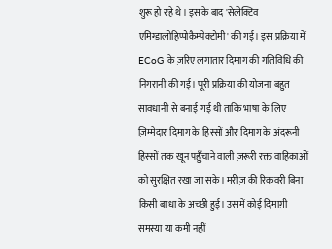शुरू हो रहे थे। इसके बाद 'सेलेक्टिव एमिग्डालोहिप्पोकैम्पेक्टोमी' की गई। इस प्रक्रिया में ECoG के ज़रिए लगातार दिमाग की गतिविधि की निगरानी की गई। पूरी प्रक्रिया की योजना बहुत सावधानी से बनाई गई थी ताकि भाषा के लिए ज़िम्मेदार दिमाग के हिस्सों और दिमाग के अंदरूनी हिस्सों तक खून पहुँचाने वाली ज़रूरी रक्त वाहिकाओं को सुरक्षित रखा जा सके। मरीज़ की रिकवरी बिना किसी बाधा के अच्छी हुई। उसमें कोई दिमाग़ी समस्या या कमी नहीं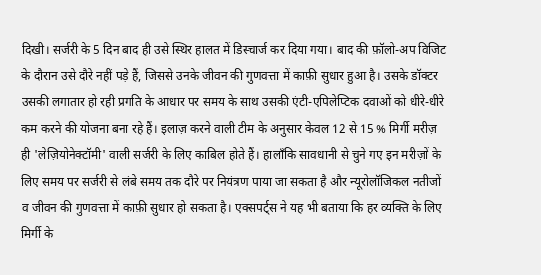दिखी। सर्जरी के 5 दिन बाद ही उसे स्थिर हालत में डिस्चार्ज कर दिया गया। बाद की फ़ॉलो-अप विजिट के दौरान उसे दौरे नहीं पड़े हैं, जिससे उनके जीवन की गुणवत्ता में काफ़ी सुधार हुआ है। उसके डॉक्टर उसकी लगातार हो रही प्रगति के आधार पर समय के साथ उसकी एंटी-एपिलेप्टिक दवाओं को धीरे-धीरे कम करने की योजना बना रहे हैं। इलाज़ करने वाली टीम के अनुसार केवल 12 से 15 % मिर्गी मरीज़ ही 'लेज़ियोनेक्टॉमी' वाली सर्जरी के लिए काबिल होते हैं। हालाँकि सावधानी से चुने गए इन मरीज़ों के लिए समय पर सर्जरी से लंबे समय तक दौरे पर नियंत्रण पाया जा सकता है और न्यूरोलॉजिकल नतीजों व जीवन की गुणवत्ता में काफ़ी सुधार हो सकता है। एक्सपर्ट्स ने यह भी बताया कि हर व्यक्ति के लिए मिर्गी के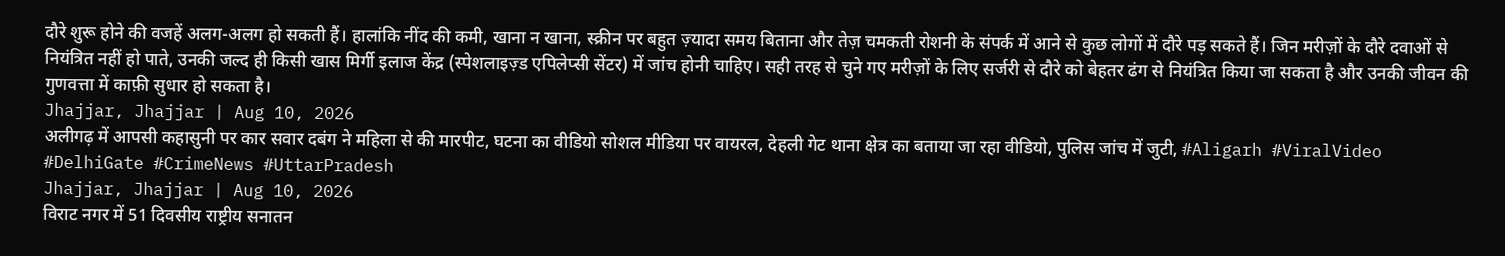दौरे शुरू होने की वजहें अलग-अलग हो सकती हैं। हालांकि नींद की कमी, खाना न खाना, स्क्रीन पर बहुत ज़्यादा समय बिताना और तेज़ चमकती रोशनी के संपर्क में आने से कुछ लोगों में दौरे पड़ सकते हैं। जिन मरीज़ों के दौरे दवाओं से नियंत्रित नहीं हो पाते, उनकी जल्द ही किसी खास मिर्गी इलाज केंद्र (स्पेशलाइज़्ड एपिलेप्सी सेंटर) में जांच होनी चाहिए। सही तरह से चुने गए मरीज़ों के लिए सर्जरी से दौरे को बेहतर ढंग से नियंत्रित किया जा सकता है और उनकी जीवन की गुणवत्ता में काफ़ी सुधार हो सकता है।
Jhajjar, Jhajjar | Aug 10, 2026
अलीगढ़ में आपसी कहासुनी पर कार सवार दबंग ने महिला से की मारपीट, घटना का वीडियो सोशल मीडिया पर वायरल, देहली गेट थाना क्षेत्र का बताया जा रहा वीडियो, पुलिस जांच में जुटी, #Aligarh #ViralVideo #DelhiGate #CrimeNews #UttarPradesh
Jhajjar, Jhajjar | Aug 10, 2026
विराट नगर में 51 दिवसीय राष्ट्रीय सनातन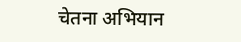चेतना अभियान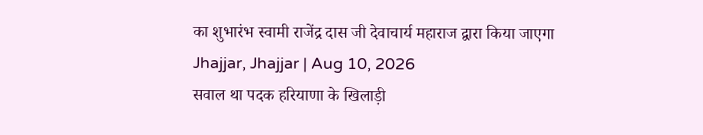का शुभारंभ स्वामी राजेंद्र दास जी देवाचार्य महाराज द्वारा किया जाएगा
Jhajjar, Jhajjar | Aug 10, 2026
सवाल था पदक हरियाणा के खिलाड़ी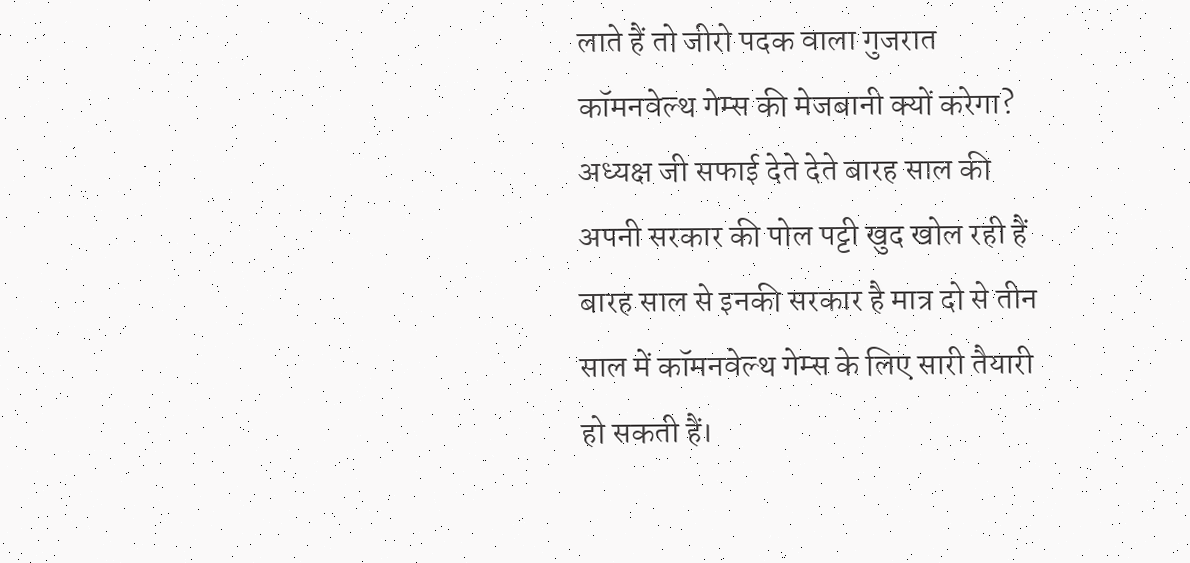लाते हैं तो जीरो पदक वाला गुजरात कॉमनवेल्थ गेम्स की मेजबानी क्यों करेगा? अध्यक्ष जी सफाई देते देते बारह साल की अपनी सरकार की पोल पट्टी खुद खोल रही हैं बारह साल से इनकी सरकार है मात्र दो से तीन साल में कॉमनवेल्थ गेम्स के लिए सारी तैयारी हो सकती हैं।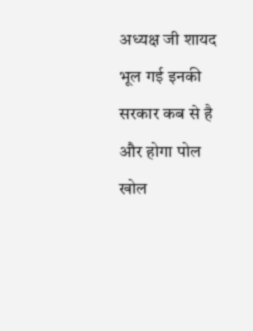अध्यक्ष जी शायद भूल गई इनकी सरकार कब से है और होगा पोल खोल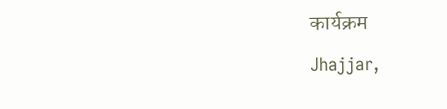कार्यक्रम
Jhajjar,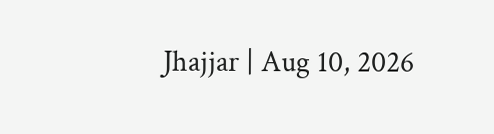Jhajjar | Aug 10, 2026